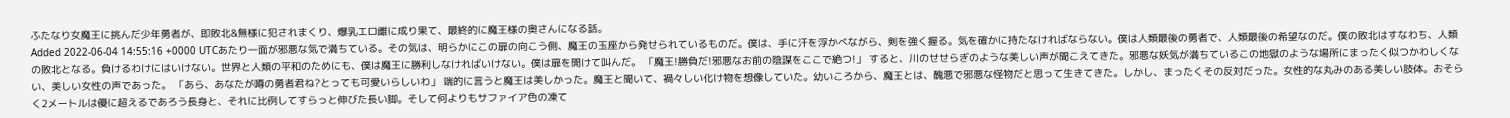ふたなり女魔王に挑んだ少年勇者が、即敗北&無様に犯されまくり、爆乳エロ雌に成り果て、最終的に魔王様の奥さんになる話。
Added 2022-06-04 14:55:16 +0000 UTCあたり一面が邪悪な気で満ちている。その気は、明らかにこの扉の向こう側、魔王の玉座から発せられているものだ。僕は、手に汗を浮かべながら、剣を強く握る。気を確かに持たなければならない。僕は人類最後の勇者で、人類最後の希望なのだ。僕の敗北はすなわち、人類の敗北となる。負けるわけにはいけない。世界と人類の平和のためにも、僕は魔王に勝利しなければいけない。僕は扉を開けて叫んだ。 「魔王!勝負だ!邪悪なお前の陰謀をここで絶つ!」 すると、川のせせらぎのような美しい声が聞こえてきた。邪悪な妖気が満ちているこの地獄のような場所にまったく似つかわしくない、美しい女性の声であった。 「あら、あなたが噂の勇者君ね?とっても可愛いらしいわ」 端的に言うと魔王は美しかった。魔王と聞いて、禍々しい化け物を想像していた。幼いころから、魔王とは、醜悪で邪悪な怪物だと思って生きてきた。しかし、まったくその反対だった。女性的な丸みのある美しい肢体。おそらく2メートルは優に超えるであろう長身と、それに比例してすらっと伸びた長い脚。そして何よりもサファイア色の凍て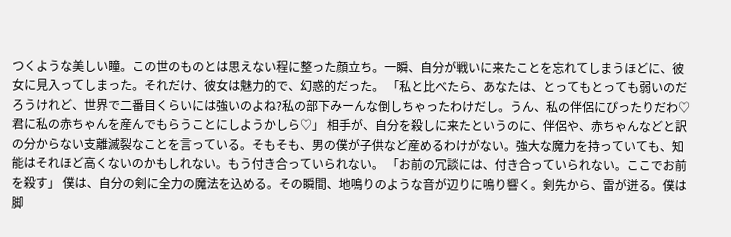つくような美しい瞳。この世のものとは思えない程に整った顔立ち。一瞬、自分が戦いに来たことを忘れてしまうほどに、彼女に見入ってしまった。それだけ、彼女は魅力的で、幻惑的だった。 「私と比べたら、あなたは、とってもとっても弱いのだろうけれど、世界で二番目くらいには強いのよね?私の部下みーんな倒しちゃったわけだし。うん、私の伴侶にぴったりだわ♡君に私の赤ちゃんを産んでもらうことにしようかしら♡」 相手が、自分を殺しに来たというのに、伴侶や、赤ちゃんなどと訳の分からない支離滅裂なことを言っている。そもそも、男の僕が子供など産めるわけがない。強大な魔力を持っていても、知能はそれほど高くないのかもしれない。もう付き合っていられない。 「お前の冗談には、付き合っていられない。ここでお前を殺す」 僕は、自分の剣に全力の魔法を込める。その瞬間、地鳴りのような音が辺りに鳴り響く。剣先から、雷が迸る。僕は脚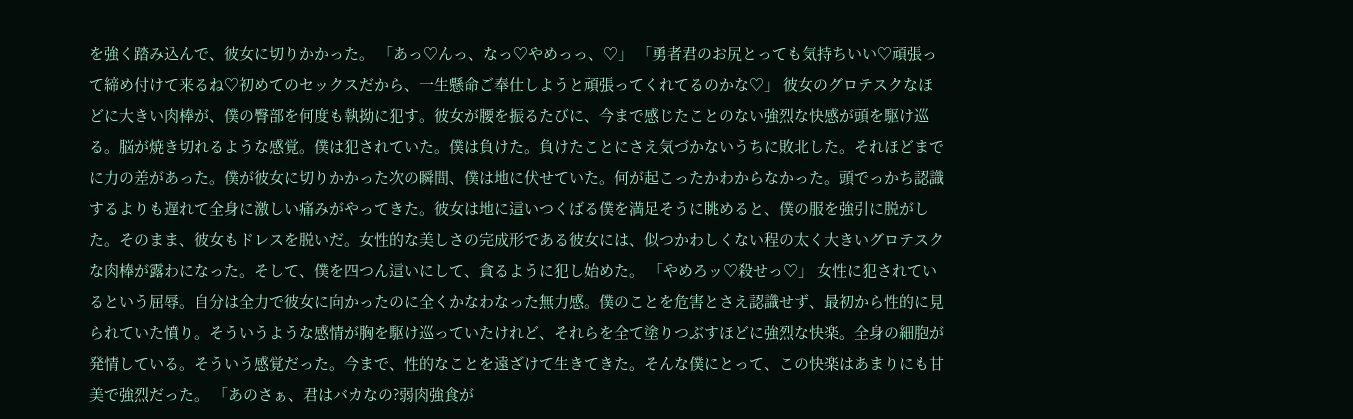を強く踏み込んで、彼女に切りかかった。 「あっ♡んっ、なっ♡やめっっ、♡」 「勇者君のお尻とっても気持ちいい♡頑張って締め付けて来るね♡初めてのセックスだから、一生懸命ご奉仕しようと頑張ってくれてるのかな♡」 彼女のグロテスクなほどに大きい肉棒が、僕の臀部を何度も執拗に犯す。彼女が腰を振るたびに、今まで感じたことのない強烈な快感が頭を駆け巡る。脳が焼き切れるような感覚。僕は犯されていた。僕は負けた。負けたことにさえ気づかないうちに敗北した。それほどまでに力の差があった。僕が彼女に切りかかった次の瞬間、僕は地に伏せていた。何が起こったかわからなかった。頭でっかち認識するよりも遅れて全身に激しい痛みがやってきた。彼女は地に這いつくばる僕を満足そうに眺めると、僕の服を強引に脱がした。そのまま、彼女もドレスを脱いだ。女性的な美しさの完成形である彼女には、似つかわしくない程の太く大きいグロテスクな肉棒が露わになった。そして、僕を四つん這いにして、貪るように犯し始めた。 「やめろッ♡殺せっ♡」 女性に犯されているという屈辱。自分は全力で彼女に向かったのに全くかなわなった無力感。僕のことを危害とさえ認識せず、最初から性的に見られていた憤り。そういうような感情が胸を駆け巡っていたけれど、それらを全て塗りつぶすほどに強烈な快楽。全身の細胞が発情している。そういう感覚だった。今まで、性的なことを遠ざけて生きてきた。そんな僕にとって、この快楽はあまりにも甘美で強烈だった。 「あのさぁ、君はバカなの?弱肉強食が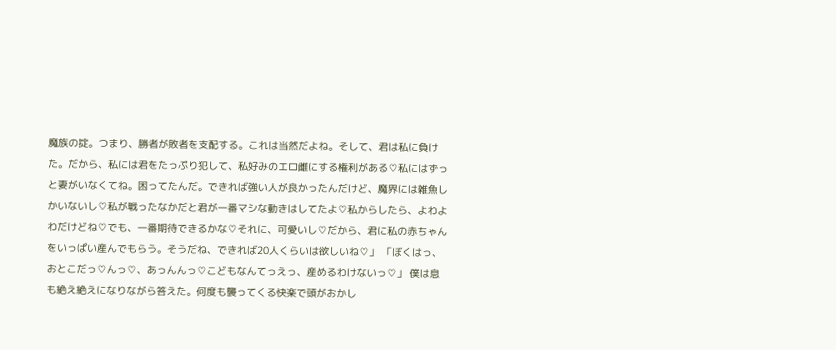魔族の掟。つまり、勝者が敗者を支配する。これは当然だよね。そして、君は私に負けた。だから、私には君をたっぷり犯して、私好みのエロ雌にする権利がある♡私にはずっと妻がいなくてね。困ってたんだ。できれば強い人が良かったんだけど、魔界には雑魚しかいないし♡私が戦ったなかだと君が一番マシな動きはしてたよ♡私からしたら、よわよわだけどね♡でも、一番期待できるかな♡それに、可愛いし♡だから、君に私の赤ちゃんをいっぱい産んでもらう。そうだね、できれば20人くらいは欲しいね♡」 「ぼくはっ、おとこだっ♡んっ♡、あっんんっ♡こどもなんてっえっ、産めるわけないっ♡」 僕は息も絶え絶えになりながら答えた。何度も襲ってくる快楽で頭がおかし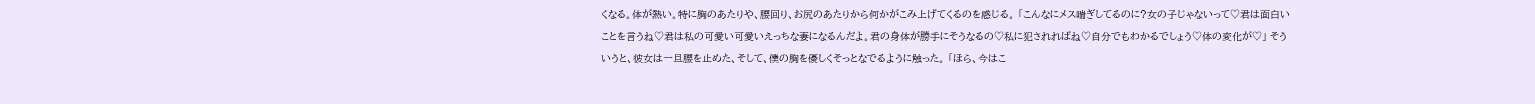くなる。体が熱い。特に胸のあたりや、腰回り、お尻のあたりから何かがこみ上げてくるのを感じる。 「こんなにメス喘ぎしてるのに?女の子じゃないって♡君は面白いことを言うね♡君は私の可愛い可愛いえっちな妻になるんだよ。君の身体が勝手にそうなるの♡私に犯されればね♡自分でもわかるでしょう♡体の変化が♡」 そういうと、彼女は一旦腰を止めた、そして、僕の胸を優しくそっとなでるように触った。 「ほら、今はこ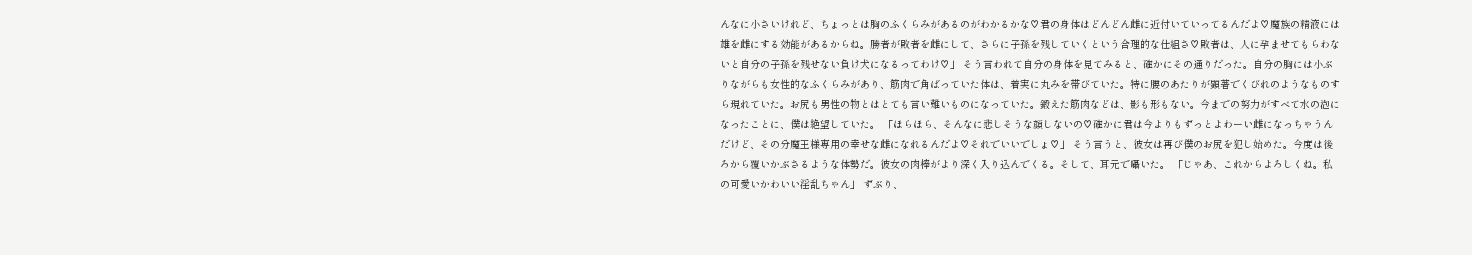んなに小さいけれど、ちょっとは胸のふくらみがあるのがわかるかな♡君の身体はどんどん雌に近付いていってるんだよ♡魔族の精液には雄を雌にする効能があるからね。勝者が敗者を雌にして、さらに子孫を残していくという合理的な仕組さ♡敗者は、人に孕ませてもらわないと自分の子孫を残せない負け犬になるってわけ♡」 そう言われて自分の身体を見てみると、確かにその通りだった。自分の胸には小ぶりながらも女性的なふくらみがあり、筋肉で角ばっていた体は、着実に丸みを帯びていた。特に腰のあたりが顕著でくびれのようなものすら現れていた。お尻も男性の物とはとても言い難いものになっていた。鍛えた筋肉などは、影も形もない。今までの努力がすべて水の泡になったことに、僕は絶望していた。 「ほらほら、そんなに悲しそうな顔しないの♡確かに君は今よりもずっとよわーい雌になっちゃうんだけど、その分魔王様専用の幸せな雌になれるんだよ♡それでいいでしょ♡」 そう言うと、彼女は再び僕のお尻を犯し始めた。今度は後ろから覆いかぶさるような体勢だ。彼女の肉棒がより深く入り込んでくる。そして、耳元で囁いた。 「じゃあ、これからよろしくね。私の可愛いかわいい淫乱ちゃん」 ずぶり、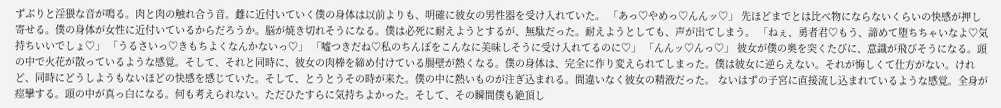ずぶりと淫猥な音が鳴る。肉と肉の触れ合う音。雌に近付いていく僕の身体は以前よりも、明確に彼女の男性器を受け入れていた。 「あっ♡やめっ♡んんッ♡」 先ほどまでとは比べ物にならないくらいの快感が押し寄せる。僕の身体が女性に近付いているからだろうか。脳が焼き切れそうになる。僕は必死に耐えようとするが、無駄だった。耐えようとしても、声が出てしまう。 「ねぇ、勇者君♡もう、諦めて堕ちちゃいなよ♡気持ちいいでしょ♡」 「うるさいっ♡きもちよくなんかないっ♡」 「嘘つきだね♡私のちんぽをこんなに美味しそうに受け入れてるのに♡」 「んんッ♡んっ♡」 彼女が僕の奥を突くたびに、意識が飛びそうになる。頭の中で火花が散っているような感覚。そして、それと同時に、彼女の肉棒を締め付けている腸壁が熱くなる。僕の身体は、完全に作り変えられてしまった。僕は彼女に逆らえない。それが悔しくて仕方がない。けれど、同時にどうしようもないほどの快感を感じていた。そして、とうとうその時が来た。僕の中に熱いものが注ぎ込まれる。間違いなく彼女の精液だった。 ないはずの子宮に直接流し込まれているような感覚。全身が痙攣する。頭の中が真っ白になる。何も考えられない。ただひたすらに気持ちよかった。そして、その瞬間僕も絶頂し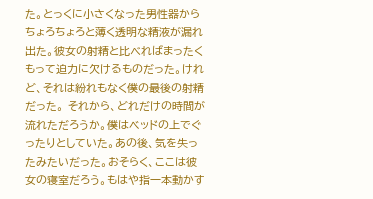た。とっくに小さくなった男性器からちょろちょろと薄く透明な精液が漏れ出た。彼女の射精と比べればまったくもって迫力に欠けるものだった。けれど、それは紛れもなく僕の最後の射精だった。 それから、どれだけの時間が流れただろうか。僕はベッドの上でぐったりとしていた。あの後、気を失ったみたいだった。おそらく、ここは彼女の寝室だろう。もはや指一本動かす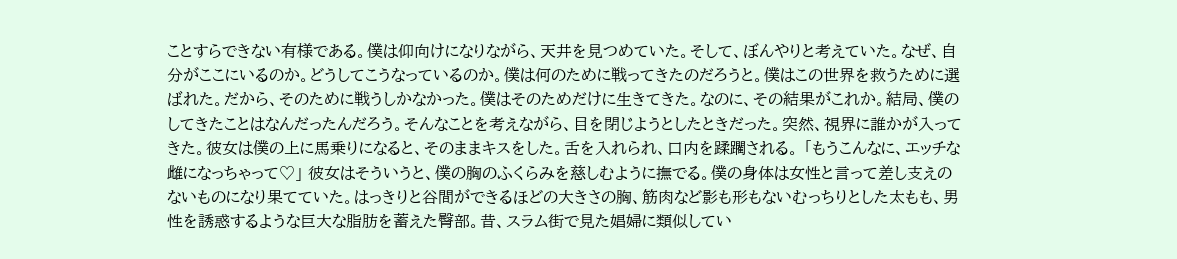ことすらできない有様である。僕は仰向けになりながら、天井を見つめていた。そして、ぼんやりと考えていた。なぜ、自分がここにいるのか。どうしてこうなっているのか。僕は何のために戦ってきたのだろうと。僕はこの世界を救うために選ばれた。だから、そのために戦うしかなかった。僕はそのためだけに生きてきた。なのに、その結果がこれか。結局、僕のしてきたことはなんだったんだろう。そんなことを考えながら、目を閉じようとしたときだった。突然、視界に誰かが入ってきた。彼女は僕の上に馬乗りになると、そのままキスをした。舌を入れられ、口内を蹂躙される。 「もうこんなに、エッチな雌になっちゃって♡」 彼女はそういうと、僕の胸のふくらみを慈しむように撫でる。僕の身体は女性と言って差し支えのないものになり果てていた。はっきりと谷間ができるほどの大きさの胸、筋肉など影も形もないむっちりとした太もも、男性を誘惑するような巨大な脂肪を蓄えた臀部。昔、スラム街で見た娼婦に類似してい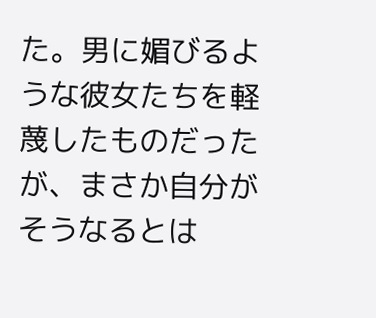た。男に媚びるような彼女たちを軽蔑したものだったが、まさか自分がそうなるとは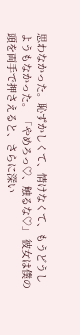思わなかった。恥ずかしくて、情けなくて、もうどうしようもなかった。 「やめろっ♡、触るな♡」 彼女は僕の頭を両手で押さえると、さらに深い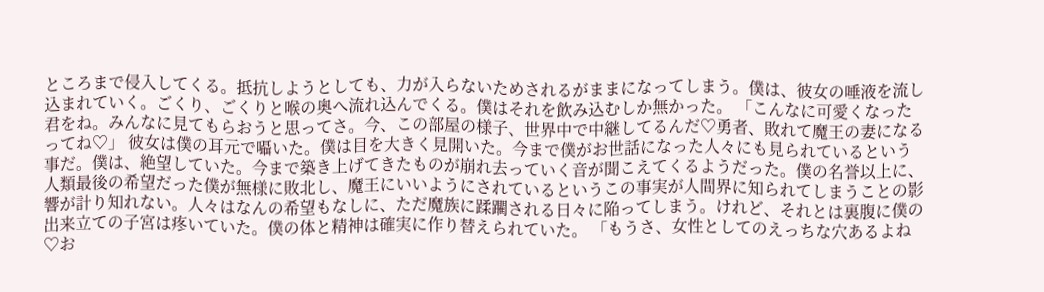ところまで侵入してくる。抵抗しようとしても、力が入らないためされるがままになってしまう。僕は、彼女の唾液を流し込まれていく。ごくり、ごくりと喉の奥へ流れ込んでくる。僕はそれを飲み込むしか無かった。 「こんなに可愛くなった君をね。みんなに見てもらおうと思ってさ。今、この部屋の様子、世界中で中継してるんだ♡勇者、敗れて魔王の妻になるってね♡」 彼女は僕の耳元で囁いた。僕は目を大きく見開いた。今まで僕がお世話になった人々にも見られているという事だ。僕は、絶望していた。今まで築き上げてきたものが崩れ去っていく音が聞こえてくるようだった。僕の名誉以上に、人類最後の希望だった僕が無様に敗北し、魔王にいいようにされているというこの事実が人間界に知られてしまうことの影響が計り知れない。人々はなんの希望もなしに、ただ魔族に蹂躙される日々に陥ってしまう。けれど、それとは裏腹に僕の出来立ての子宮は疼いていた。僕の体と精神は確実に作り替えられていた。 「もうさ、女性としてのえっちな穴あるよね♡お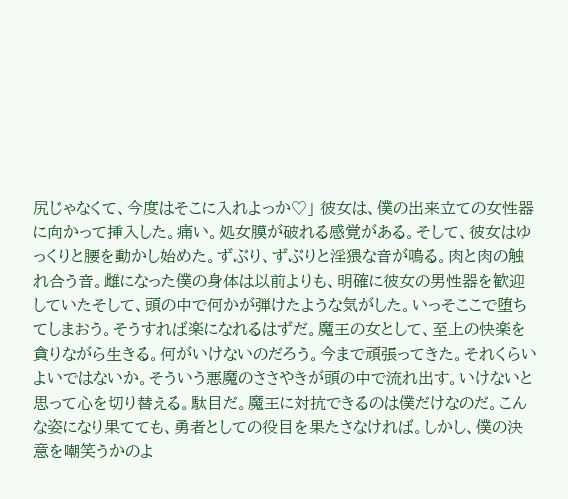尻じゃなくて、今度はそこに入れよっか♡」 彼女は、僕の出来立ての女性器に向かって挿入した。痛い。処女膜が破れる感覚がある。そして、彼女はゆっくりと腰を動かし始めた。ずぶり、ずぶりと淫猥な音が鳴る。肉と肉の触れ合う音。雌になった僕の身体は以前よりも、明確に彼女の男性器を歓迎していたそして、頭の中で何かが弾けたような気がした。いっそここで堕ちてしまおう。そうすれば楽になれるはずだ。魔王の女として、至上の快楽を貪りながら生きる。何がいけないのだろう。今まで頑張ってきた。それくらいよいではないか。そういう悪魔のささやきが頭の中で流れ出す。いけないと思って心を切り替える。駄目だ。魔王に対抗できるのは僕だけなのだ。こんな姿になり果てても、勇者としての役目を果たさなければ。しかし、僕の決意を嘲笑うかのよ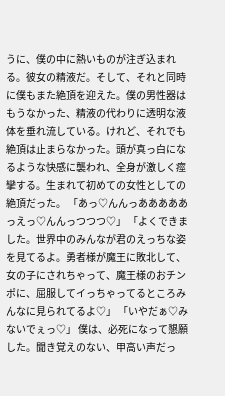うに、僕の中に熱いものが注ぎ込まれる。彼女の精液だ。そして、それと同時に僕もまた絶頂を迎えた。僕の男性器はもうなかった、精液の代わりに透明な液体を垂れ流している。けれど、それでも絶頂は止まらなかった。頭が真っ白になるような快感に襲われ、全身が激しく痙攣する。生まれて初めての女性としての絶頂だった。 「あっ♡んんっあああああっえっ♡んんっつつつ♡」 「よくできました。世界中のみんなが君のえっちな姿を見てるよ。勇者様が魔王に敗北して、女の子にされちゃって、魔王様のおチンポに、屈服してイっちゃってるところみんなに見られてるよ♡」 「いやだぁ♡みないでぇっ♡」 僕は、必死になって懇願した。聞き覚えのない、甲高い声だっ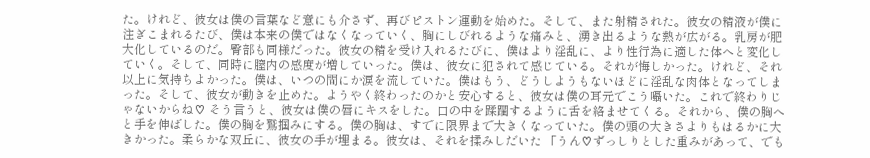た。けれど、彼女は僕の言葉など意にも介さず、再びピストン運動を始めた。そして、また射精された。彼女の精液が僕に注ぎこまれるたび、僕は本来の僕ではなくなっていく、胸にしびれるような痛みと、湧き出るような熱が広がる。乳房が肥大化しているのだ。臀部も同様だった。彼女の精を受け入れるたびに、僕はより淫乱に、より性行為に適した体へと変化していく。そして、同時に膣内の感度が増していった。僕は、彼女に犯されて感じている。それが悔しかった。けれど、それ以上に気持ちよかった。僕は、いつの間にか涙を流していた。僕はもう、どうしようもないほどに淫乱な肉体となってしまった。そして、彼女が動きを止めた。ようやく終わったのかと安心すると、彼女は僕の耳元でこう囁いた。これで終わりじゃないからね♡ そう言うと、彼女は僕の唇にキスをした。口の中を蹂躙するように舌を絡ませてくる。それから、僕の胸へと手を伸ばした。僕の胸を鷲掴みにする。僕の胸は、すでに限界まで大きくなっていた。僕の頭の大きさよりもはるかに大きかった。柔らかな双丘に、彼女の手が埋まる。彼女は、それを揉みしだいた 「うん♡ずっしりとした重みがあって、でも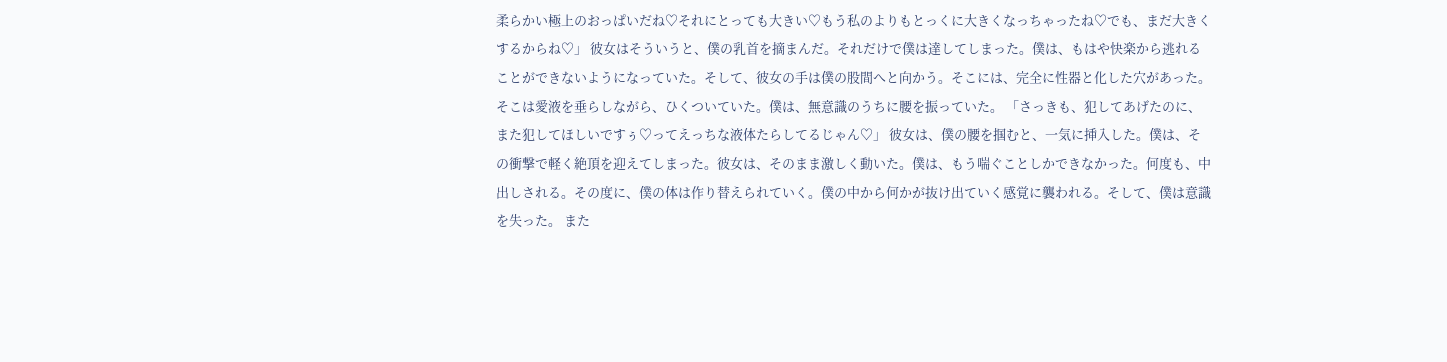柔らかい極上のおっぱいだね♡それにとっても大きい♡もう私のよりもとっくに大きくなっちゃったね♡でも、まだ大きくするからね♡」 彼女はそういうと、僕の乳首を摘まんだ。それだけで僕は達してしまった。僕は、もはや快楽から逃れることができないようになっていた。そして、彼女の手は僕の股間へと向かう。そこには、完全に性器と化した穴があった。そこは愛液を垂らしながら、ひくついていた。僕は、無意識のうちに腰を振っていた。 「さっきも、犯してあげたのに、また犯してほしいですぅ♡ってえっちな液体たらしてるじゃん♡」 彼女は、僕の腰を掴むと、一気に挿入した。僕は、その衝撃で軽く絶頂を迎えてしまった。彼女は、そのまま激しく動いた。僕は、もう喘ぐことしかできなかった。何度も、中出しされる。その度に、僕の体は作り替えられていく。僕の中から何かが抜け出ていく感覚に襲われる。そして、僕は意識を失った。 また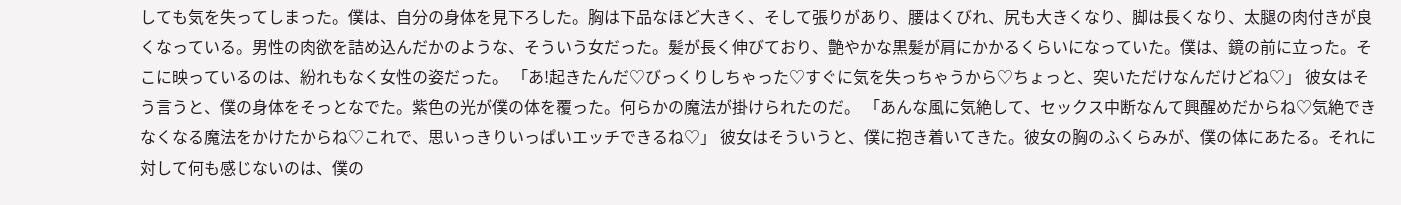しても気を失ってしまった。僕は、自分の身体を見下ろした。胸は下品なほど大きく、そして張りがあり、腰はくびれ、尻も大きくなり、脚は長くなり、太腿の肉付きが良くなっている。男性の肉欲を詰め込んだかのような、そういう女だった。髪が長く伸びており、艶やかな黒髪が肩にかかるくらいになっていた。僕は、鏡の前に立った。そこに映っているのは、紛れもなく女性の姿だった。 「あ!起きたんだ♡びっくりしちゃった♡すぐに気を失っちゃうから♡ちょっと、突いただけなんだけどね♡」 彼女はそう言うと、僕の身体をそっとなでた。紫色の光が僕の体を覆った。何らかの魔法が掛けられたのだ。 「あんな風に気絶して、セックス中断なんて興醒めだからね♡気絶できなくなる魔法をかけたからね♡これで、思いっきりいっぱいエッチできるね♡」 彼女はそういうと、僕に抱き着いてきた。彼女の胸のふくらみが、僕の体にあたる。それに対して何も感じないのは、僕の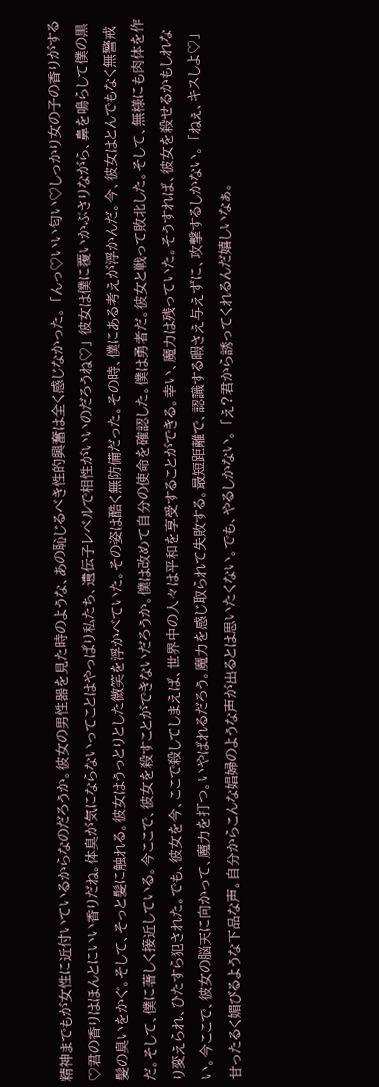精神までもが女性に近付いているからなのだろうか。彼女の男性器を見た時のような、あの恥じるべき性的興奮は全く感じなかった。 「んっ♡いい匂い♡しっかり女の子の香りがする♡君の香りはほんとにいい香りだね。体臭が気にならないってことはやっぱり私たち、遺伝子レベルで相性がいいのだろうね♡」 彼女は僕に覆いかぶさりながら、鼻を鳴らして僕の黒髪の臭いをかぐ。そして、そっと髪に触れる。彼女はうっとりとした微笑を浮かべていた。その姿は酷く無防備だった。その時、僕にある考えが浮かんだ。今、彼女はとんでもなく無警戒だ。そして、僕に著しく接近している。今ここで、彼女を殺すことができないだろうか。僕は改めて自分の使命を確認した。僕は勇者だ。彼女と戦って敗北した。そして、無様にも肉体を作り変えられ、ひたすら犯された。でも、彼女を今、ここで殺してしまえば、世界中の人々は平和を享受することができる。幸い、魔力は残っていた。そうすれば、彼女を殺せるかもしれない。今ここで、彼女の脳天に向かって、魔力を打つ。いやばれるだろう。魔力を感じ取られて失敗する。最短距離で、認識する暇さえ与えずに、攻撃するしかない。 「ねぇ、キスしよ♡」 甘ったるく媚びるような下品な声。自分からこんな娼婦のような声が出るとは思いたくない。でも、やるしかない。 「え?君から誘ってくれるんだ嬉しいなぁ。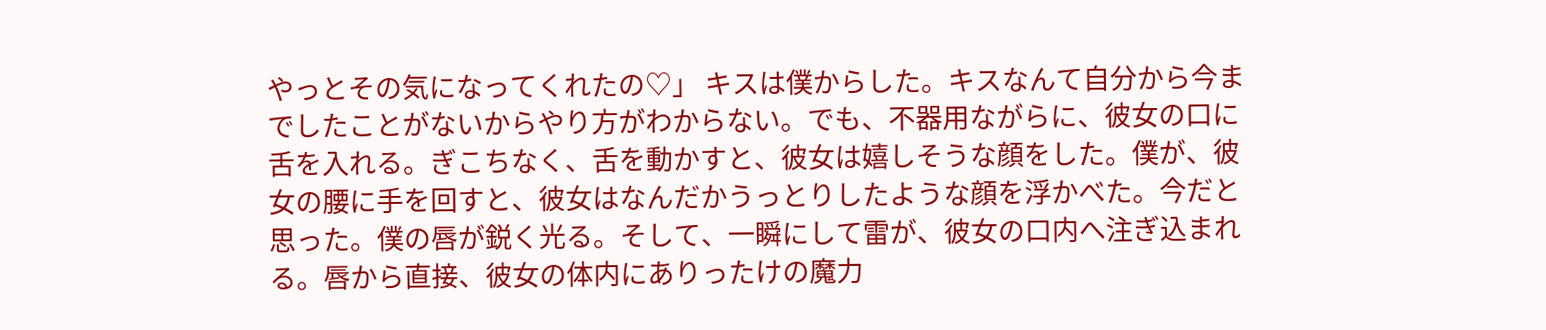やっとその気になってくれたの♡」 キスは僕からした。キスなんて自分から今までしたことがないからやり方がわからない。でも、不器用ながらに、彼女の口に舌を入れる。ぎこちなく、舌を動かすと、彼女は嬉しそうな顔をした。僕が、彼女の腰に手を回すと、彼女はなんだかうっとりしたような顔を浮かべた。今だと思った。僕の唇が鋭く光る。そして、一瞬にして雷が、彼女の口内へ注ぎ込まれる。唇から直接、彼女の体内にありったけの魔力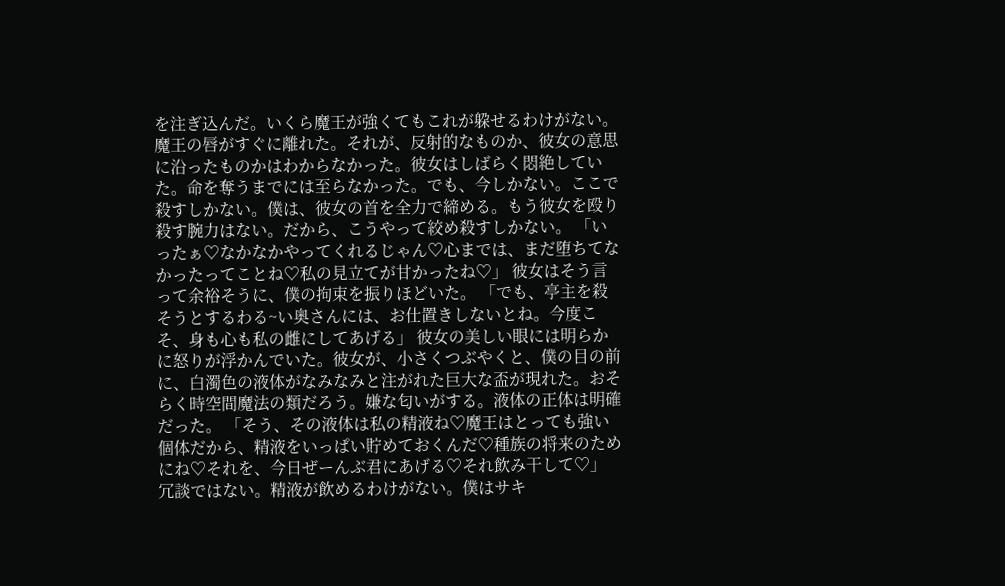を注ぎ込んだ。いくら魔王が強くてもこれが躱せるわけがない。魔王の唇がすぐに離れた。それが、反射的なものか、彼女の意思に沿ったものかはわからなかった。彼女はしばらく悶絶していた。命を奪うまでには至らなかった。でも、今しかない。ここで殺すしかない。僕は、彼女の首を全力で締める。もう彼女を殴り殺す腕力はない。だから、こうやって絞め殺すしかない。 「いったぁ♡なかなかやってくれるじゃん♡心までは、まだ堕ちてなかったってことね♡私の見立てが甘かったね♡」 彼女はそう言って余裕そうに、僕の拘束を振りほどいた。 「でも、亭主を殺そうとするわる~い奥さんには、お仕置きしないとね。今度こそ、身も心も私の雌にしてあげる」 彼女の美しい眼には明らかに怒りが浮かんでいた。彼女が、小さくつぶやくと、僕の目の前に、白濁色の液体がなみなみと注がれた巨大な盃が現れた。おそらく時空間魔法の類だろう。嫌な匂いがする。液体の正体は明確だった。 「そう、その液体は私の精液ね♡魔王はとっても強い個体だから、精液をいっぱい貯めておくんだ♡種族の将来のためにね♡それを、今日ぜーんぶ君にあげる♡それ飲み干して♡」 冗談ではない。精液が飲めるわけがない。僕はサキ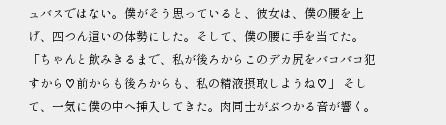ュバスではない。僕がそう思っていると、彼女は、僕の腰を上げ、四つん這いの体勢にした。そして、僕の腰に手を当てた。 「ちゃんと飲みきるまで、私が後ろからこのデカ尻をバコバコ犯すから♡前からも後ろからも、私の精液摂取しようね♡」 そして、一気に僕の中へ挿入してきた。肉同士がぶつかる音が響く。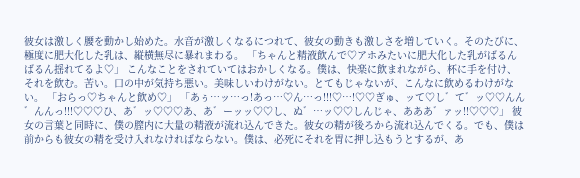彼女は激しく腰を動かし始めた。水音が激しくなるにつれて、彼女の動きも激しさを増していく。そのたびに、極度に肥大化した乳は、縦横無尽に暴れまわる。 「ちゃんと精液飲んで♡アホみたいに肥大化した乳がばるんばるん揺れてるよ♡」 こんなことをされていてはおかしくなる。僕は、快楽に飲まれながら、杯に手を付け、それを飲む。苦い。口の中が気持ち悪い。美味しいわけがない。とてもじゃないが、こんなに飲めるわけがない。 「おらっ♡ちゃんと飲め♡」 「あぅ…ッ…っ!あっ…♡ん…っ!!!♡…!♡♡ぎゅ、ッて♡し゛て゛ッ♡♡んん゛んんっ!!!♡♡♡ひ、あ゛ッ♡♡♡あ、あ゛ーッッ♡♡し、ぬ゛…ッ♡♡しんじゃ、あああ゛ァッ!!♡♡♡」 彼女の言葉と同時に、僕の膣内に大量の精液が流れ込んできた。彼女の精が後ろから流れ込んでくる。でも、僕は前からも彼女の精を受け入れなければならない。僕は、必死にそれを胃に押し込もうとするが、あ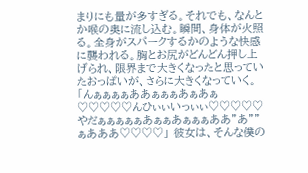まりにも量が多すぎる。それでも、なんとか喉の奥に流し込む。瞬間、身体が火照る。全身がスパークするかのような快感に襲われる。胸とお尻がどんどん押し上げられ、限界まで大きくなったと思っていたおっぱいが、さらに大きくなっていく。 「んぁぁぁぁああぁぁぁあぁあぁ♡♡♡♡♡んひぃぃいっぃぃ♡♡♡♡♡やだぁぁぁぁぁあぁぁあぁぁぁああ”あ””ぁあああ♡♡♡♡」 彼女は、そんな僕の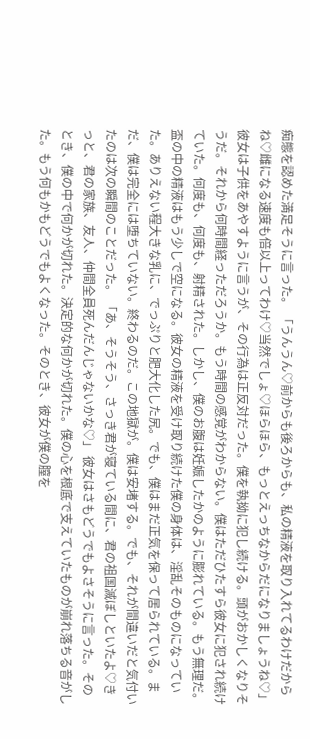痴態を認めた満足そうに言った。 「うんうん♡前からも後ろからも、私の精液を取り入れてるわけだからね♡雌になる速度も倍以上ってわけ♡当然でしょ♡ほらほら、もっとえっちなからだになりましょうね♡」 彼女は子供をあやすように言うが、その行為は正反対だった。僕を執拗に犯し続ける。頭がおかしくなりそうだ。それから何時間経っただろうか。もう時間の感覚がわからない。僕はただひたすら彼女に犯され続けていた。何度も、何度も、射精された。しかし、僕のお腹は妊娠したかのように膨れている。もう無理だ。盃の中の精液はもう少しで空になる。彼女の精液を受け取り続けた僕の身体は、淫乱そのものになっていた。ありえない程大きな乳に、でっぷりと肥大化した尻。でも、僕はまだ正気を保って居られている。まだ、僕は完全には堕ちていない。終わるのだ。この地獄が。僕は安堵する。でも、それが間違いだと気付いたのは次の瞬間のことだった。 「あ、そうそう、さっき君が寝ている間に、君の祖国滅ぼしといたよ♡きっと、君の家族、友人、仲間全員死んだんじゃないかな♡」 彼女はさもどうでもよさそうに言った。そのとき、僕の中で何かが切れた。決定的な何かが切れた。僕の心を根底で支えていたものが崩れ落ちる音がした。もう何もかもどうでもよくなった。そのとき、彼女が僕の膣を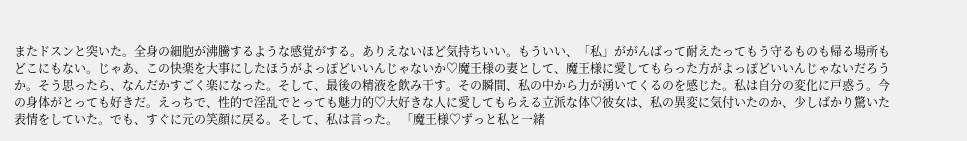またドスンと突いた。全身の細胞が沸騰するような感覚がする。ありえないほど気持ちいい。もういい、「私」ががんばって耐えたってもう守るものも帰る場所もどこにもない。じゃあ、この快楽を大事にしたほうがよっぽどいいんじゃないか♡魔王様の妻として、魔王様に愛してもらった方がよっぽどいいんじゃないだろうか。そう思ったら、なんだかすごく楽になった。そして、最後の精液を飲み干す。その瞬間、私の中から力が湧いてくるのを感じた。私は自分の変化に戸惑う。今の身体がとっても好きだ。えっちで、性的で淫乱でとっても魅力的♡大好きな人に愛してもらえる立派な体♡彼女は、私の異変に気付いたのか、少しばかり驚いた表情をしていた。でも、すぐに元の笑顔に戻る。そして、私は言った。 「魔王様♡ずっと私と一緒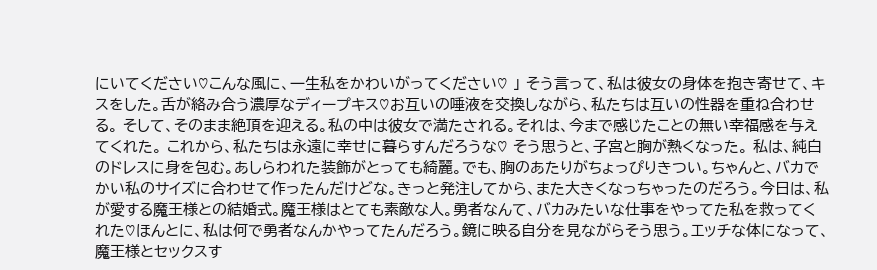にいてください♡こんな風に、一生私をかわいがってください♡ 」 そう言って、私は彼女の身体を抱き寄せて、キスをした。舌が絡み合う濃厚なディープキス♡お互いの唾液を交換しながら、私たちは互いの性器を重ね合わせる。 そして、そのまま絶頂を迎える。私の中は彼女で満たされる。それは、今まで感じたことの無い幸福感を与えてくれた。 これから、私たちは永遠に幸せに暮らすんだろうな♡ そう思うと、子宮と胸が熱くなった。 私は、純白のドレスに身を包む。あしらわれた装飾がとっても綺麗。でも、胸のあたりがちょっぴりきつい。ちゃんと、バカでかい私のサイズに合わせて作ったんだけどな。きっと発注してから、また大きくなっちゃったのだろう。今日は、私が愛する魔王様との結婚式。魔王様はとても素敵な人。勇者なんて、バカみたいな仕事をやってた私を救ってくれた♡ほんとに、私は何で勇者なんかやってたんだろう。鏡に映る自分を見ながらそう思う。エッチな体になって、魔王様とセックスす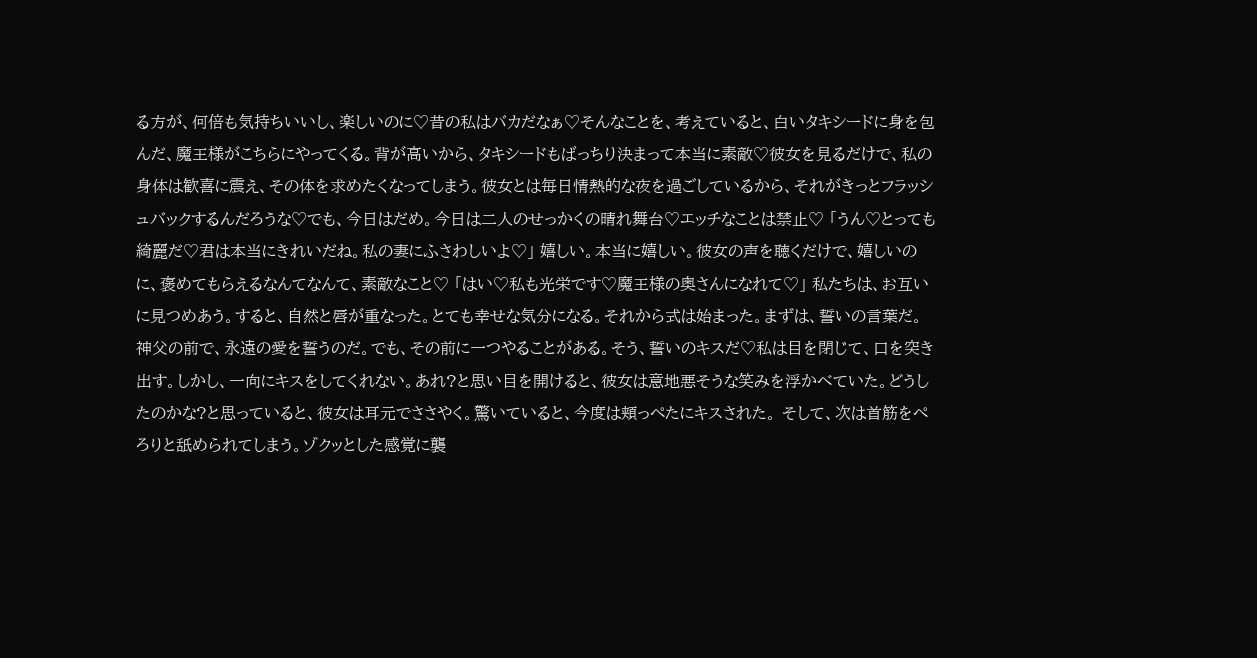る方が、何倍も気持ちいいし、楽しいのに♡昔の私はバカだなぁ♡そんなことを、考えていると、白いタキシードに身を包んだ、魔王様がこちらにやってくる。背が高いから、タキシードもばっちり決まって本当に素敵♡彼女を見るだけで、私の身体は歓喜に震え、その体を求めたくなってしまう。彼女とは毎日情熱的な夜を過ごしているから、それがきっとフラッシュバックするんだろうな♡でも、今日はだめ。今日は二人のせっかくの晴れ舞台♡エッチなことは禁止♡ 「うん♡とっても綺麗だ♡君は本当にきれいだね。私の妻にふさわしいよ♡」 嬉しい。本当に嬉しい。彼女の声を聴くだけで、嬉しいのに、褒めてもらえるなんてなんて、素敵なこと♡ 「はい♡私も光栄です♡魔王様の奥さんになれて♡」 私たちは、お互いに見つめあう。すると、自然と唇が重なった。とても幸せな気分になる。それから式は始まった。まずは、誓いの言葉だ。神父の前で、永遠の愛を誓うのだ。でも、その前に一つやることがある。そう、誓いのキスだ♡私は目を閉じて、口を突き出す。しかし、一向にキスをしてくれない。あれ?と思い目を開けると、彼女は意地悪そうな笑みを浮かべていた。どうしたのかな?と思っていると、彼女は耳元でささやく。驚いていると、今度は頬っぺたにキスされた。 そして、次は首筋をぺろりと舐められてしまう。ゾクッとした感覚に襲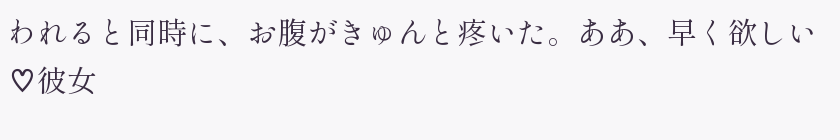われると同時に、お腹がきゅんと疼いた。ああ、早く欲しい♡彼女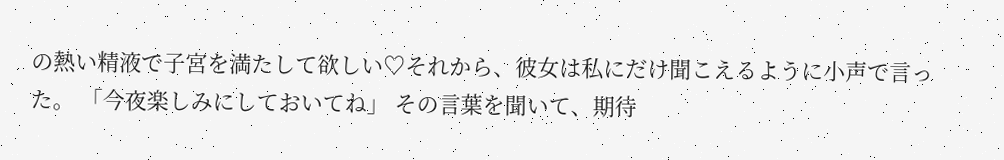の熱い精液で子宮を満たして欲しい♡それから、彼女は私にだけ聞こえるように小声で言った。 「今夜楽しみにしておいてね」 その言葉を聞いて、期待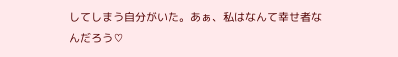してしまう自分がいた。あぁ、私はなんて幸せ者なんだろう♡